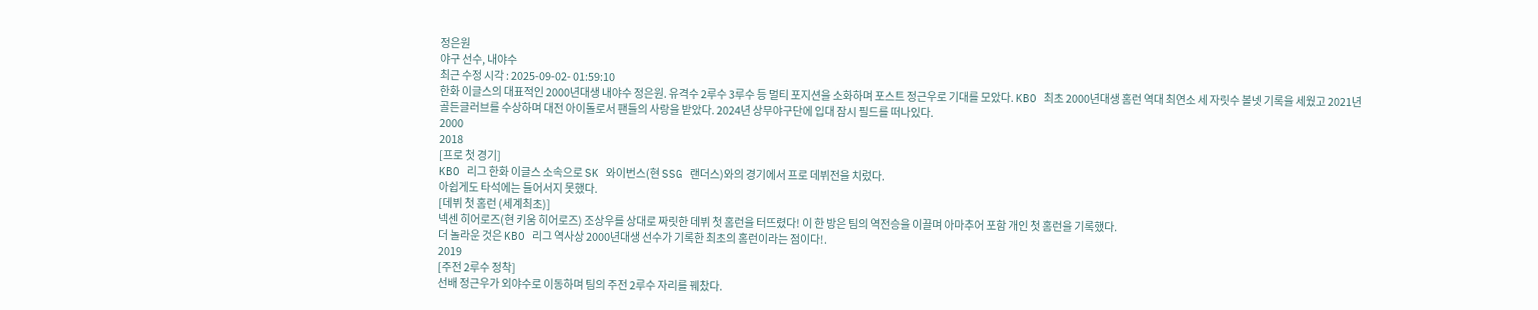정은원
야구 선수, 내야수
최근 수정 시각 : 2025-09-02- 01:59:10
한화 이글스의 대표적인 2000년대생 내야수 정은원. 유격수 2루수 3루수 등 멀티 포지션을 소화하며 포스트 정근우로 기대를 모았다. KBO 최초 2000년대생 홈런 역대 최연소 세 자릿수 볼넷 기록을 세웠고 2021년 골든글러브를 수상하며 대전 아이돌로서 팬들의 사랑을 받았다. 2024년 상무야구단에 입대 잠시 필드를 떠나있다.
2000
2018
[프로 첫 경기]
KBO 리그 한화 이글스 소속으로 SK 와이번스(현 SSG 랜더스)와의 경기에서 프로 데뷔전을 치렀다.
아쉽게도 타석에는 들어서지 못했다.
[데뷔 첫 홈런 (세계최초)]
넥센 히어로즈(현 키움 히어로즈) 조상우를 상대로 짜릿한 데뷔 첫 홈런을 터뜨렸다! 이 한 방은 팀의 역전승을 이끌며 아마추어 포함 개인 첫 홈런을 기록했다.
더 놀라운 것은 KBO 리그 역사상 2000년대생 선수가 기록한 최초의 홈런이라는 점이다!.
2019
[주전 2루수 정착]
선배 정근우가 외야수로 이동하며 팀의 주전 2루수 자리를 꿰찼다.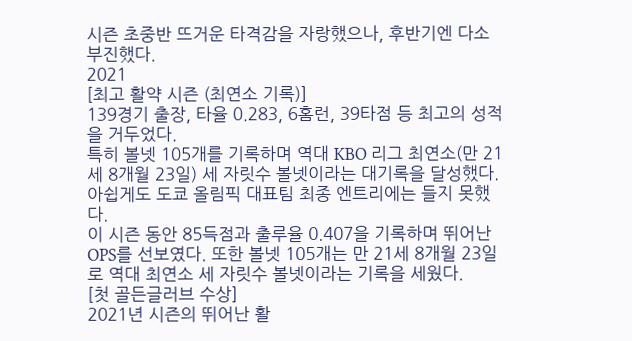시즌 초중반 뜨거운 타격감을 자랑했으나, 후반기엔 다소 부진했다.
2021
[최고 활약 시즌 (최연소 기록)]
139경기 출장, 타율 0.283, 6홈런, 39타점 등 최고의 성적을 거두었다.
특히 볼넷 105개를 기록하며 역대 KBO 리그 최연소(만 21세 8개월 23일) 세 자릿수 볼넷이라는 대기록을 달성했다. 아쉽게도 도쿄 올림픽 대표팀 최종 엔트리에는 들지 못했다.
이 시즌 동안 85득점과 출루율 0.407을 기록하며 뛰어난 OPS를 선보였다. 또한 볼넷 105개는 만 21세 8개월 23일로 역대 최연소 세 자릿수 볼넷이라는 기록을 세웠다.
[첫 골든글러브 수상]
2021년 시즌의 뛰어난 활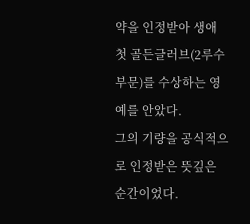약을 인정받아 생애 첫 골든글러브(2루수 부문)를 수상하는 영예를 안았다.
그의 기량을 공식적으로 인정받은 뜻깊은 순간이었다.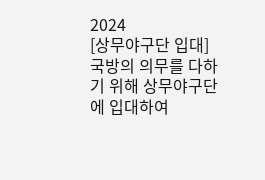2024
[상무야구단 입대]
국방의 의무를 다하기 위해 상무야구단에 입대하여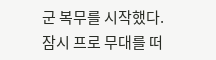군 복무를 시작했다.
잠시 프로 무대를 떠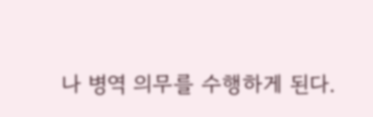나 병역 의무를 수행하게 된다.